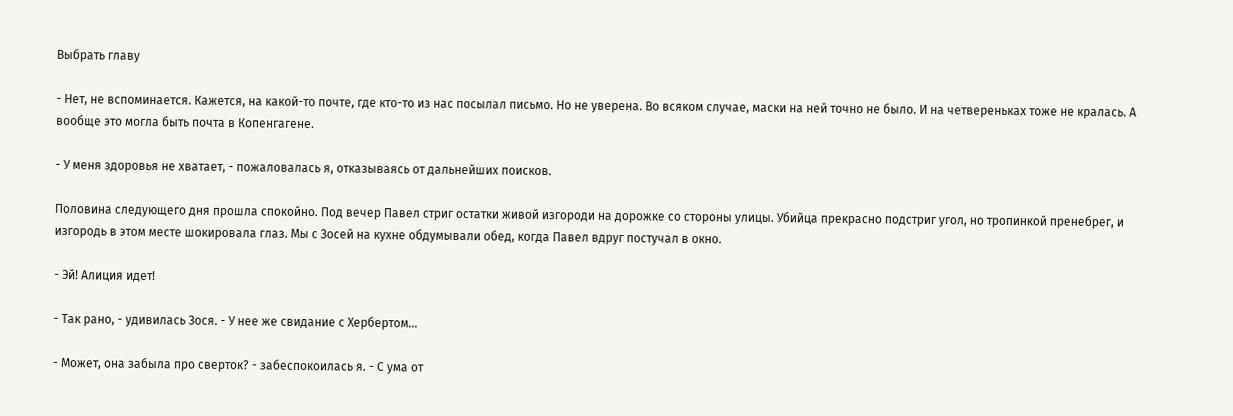Выбрать главу

- Нет, не вспоминается. Кажется, на какой-то почте, где кто-то из нас посылал письмо. Но не уверена. Во всяком случае, маски на ней точно не было. И на четвереньках тоже не кралась. А вообще это могла быть почта в Копенгагене.

- У меня здоровья не хватает, - пожаловалась я, отказываясь от дальнейших поисков.

Половина следующего дня прошла спокойно. Под вечер Павел стриг остатки живой изгороди на дорожке со стороны улицы. Убийца прекрасно подстриг угол, но тропинкой пренебрег, и изгородь в этом месте шокировала глаз. Мы с Зосей на кухне обдумывали обед, когда Павел вдруг постучал в окно.

- Эй! Алиция идет!

- Так рано, - удивилась Зося. - У нее же свидание с Хербертом...

- Может, она забыла про сверток? - забеспокоилась я. - С ума от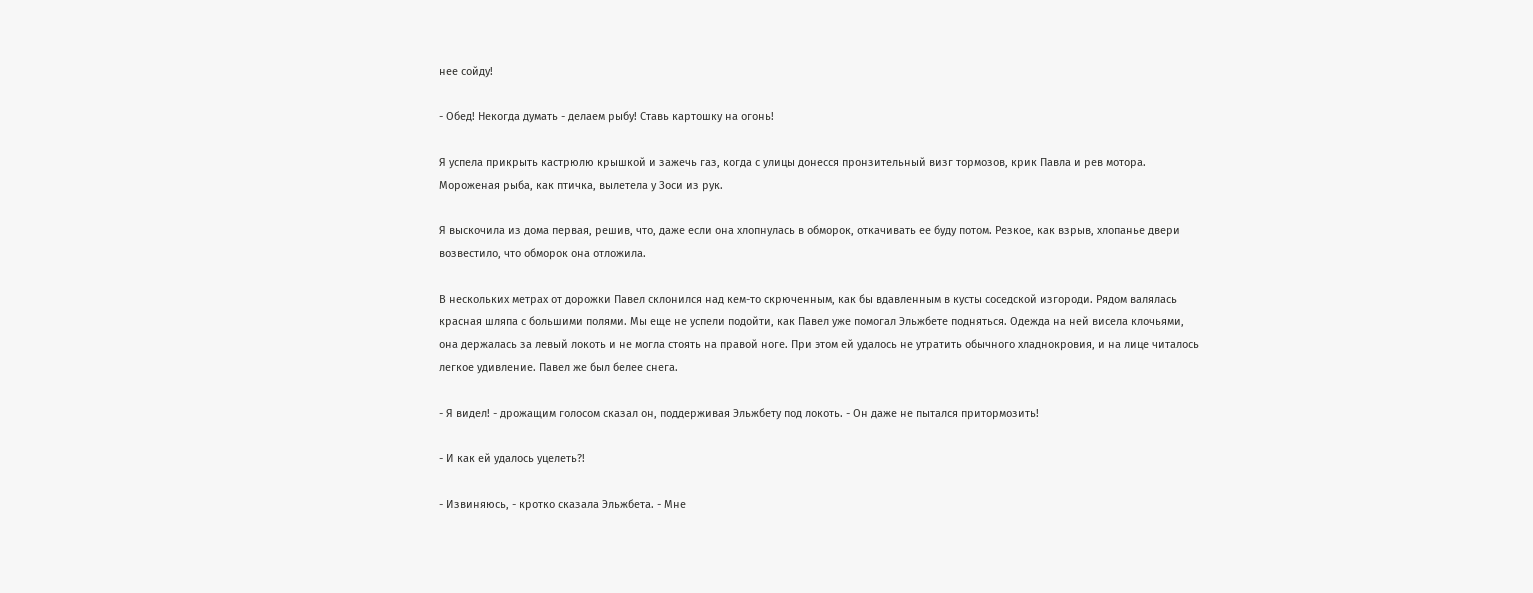нее сойду!

- Обед! Некогда думать - делаем рыбу! Ставь картошку на огонь!

Я успела прикрыть кастрюлю крышкой и зажечь газ, когда с улицы донесся пронзительный визг тормозов, крик Павла и рев мотора. Мороженая рыба, как птичка, вылетела у Зоси из рук.

Я выскочила из дома первая, решив, что, даже если она хлопнулась в обморок, откачивать ее буду потом. Резкое, как взрыв, хлопанье двери возвестило, что обморок она отложила.

В нескольких метрах от дорожки Павел склонился над кем-то скрюченным, как бы вдавленным в кусты соседской изгороди. Рядом валялась красная шляпа с большими полями. Мы еще не успели подойти, как Павел уже помогал Эльжбете подняться. Одежда на ней висела клочьями, она держалась за левый локоть и не могла стоять на правой ноге. При этом ей удалось не утратить обычного хладнокровия, и на лице читалось легкое удивление. Павел же был белее снега.

- Я видел! - дрожащим голосом сказал он, поддерживая Эльжбету под локоть. - Он даже не пытался притормозить!

- И как ей удалось уцелеть?!

- Извиняюсь, - кротко сказала Эльжбета. - Мне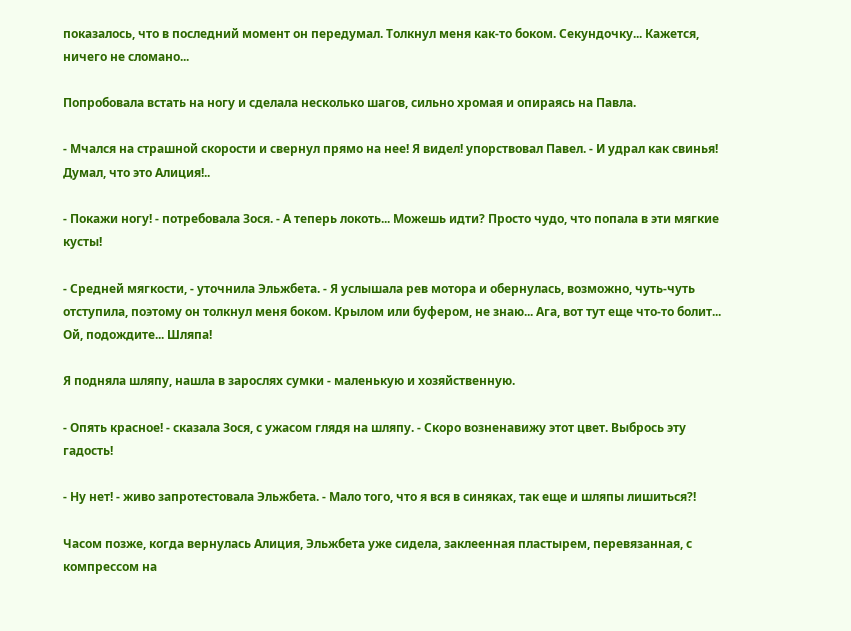показалось, что в последний момент он передумал. Толкнул меня как-то боком. Секундочку... Кажется, ничего не сломано...

Попробовала встать на ногу и сделала несколько шагов, сильно хромая и опираясь на Павла.

- Мчался на страшной скорости и свернул прямо на нее! Я видел! упорствовал Павел. - И удрал как свинья! Думал, что это Алиция!..

- Покажи ногу! - потребовала Зося. - А теперь локоть... Можешь идти? Просто чудо, что попала в эти мягкие кусты!

- Средней мягкости, - уточнила Эльжбета. - Я услышала рев мотора и обернулась, возможно, чуть-чуть отступила, поэтому он толкнул меня боком. Крылом или буфером, не знаю... Ага, вот тут еще что-то болит... Ой, подождите... Шляпа!

Я подняла шляпу, нашла в зарослях сумки - маленькую и хозяйственную.

- Опять красное! - сказала Зося, с ужасом глядя на шляпу. - Скоро возненавижу этот цвет. Выбрось эту гадость!

- Ну нет! - живо запротестовала Эльжбета. - Мало того, что я вся в синяках, так еще и шляпы лишиться?!

Часом позже, когда вернулась Алиция, Эльжбета уже сидела, заклеенная пластырем, перевязанная, с компрессом на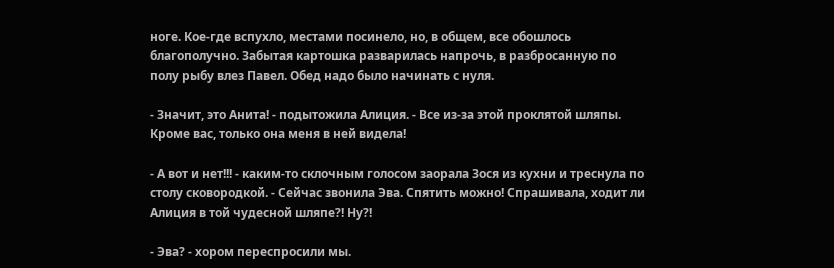ноге. Кое-где вспухло, местами посинело, но, в общем, все обошлось благополучно. Забытая картошка разварилась напрочь, в разбросанную по полу рыбу влез Павел. Обед надо было начинать с нуля.

- Значит, это Анита! - подытожила Алиция. - Все из-за этой проклятой шляпы. Кроме вас, только она меня в ней видела!

- А вот и нет!!! - каким-то склочным голосом заорала Зося из кухни и треснула по столу сковородкой. - Сейчас звонила Эва. Спятить можно! Спрашивала, ходит ли Алиция в той чудесной шляпе?! Ну?!

- Эва? - хором переспросили мы.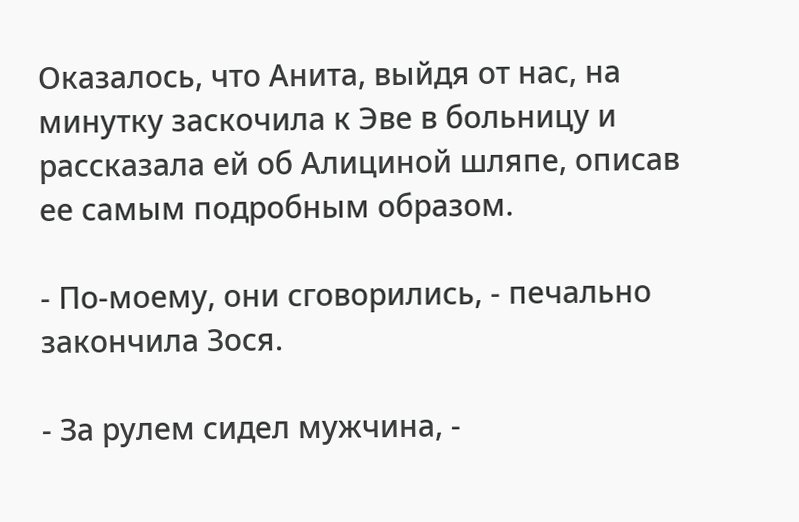Оказалось, что Анита, выйдя от нас, на минутку заскочила к Эве в больницу и рассказала ей об Алициной шляпе, описав ее самым подробным образом.

- По-моему, они сговорились, - печально закончила Зося.

- За рулем сидел мужчина, -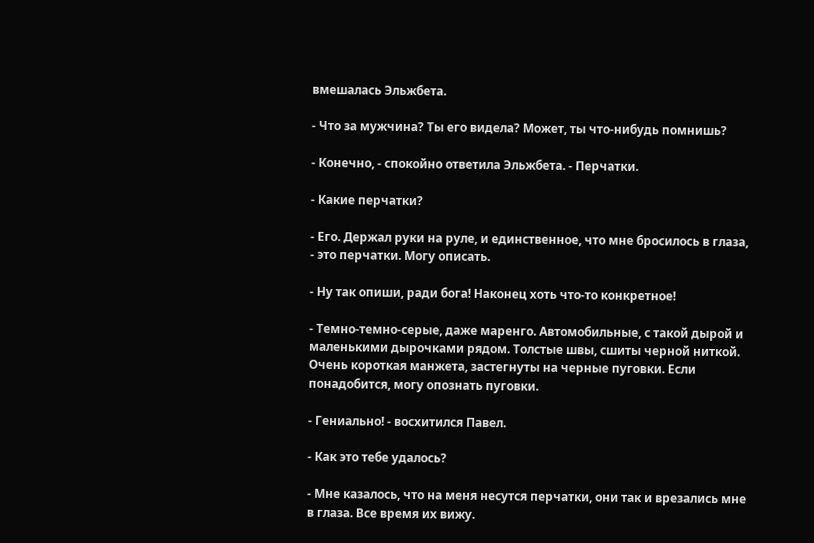вмешалась Эльжбета.

- Что за мужчина? Ты его видела? Может, ты что-нибудь помнишь?

- Конечно, - спокойно ответила Эльжбета. - Перчатки.

- Какие перчатки?

- Его. Держал руки на руле, и единственное, что мне бросилось в глаза, - это перчатки. Могу описать.

- Ну так опиши, ради бога! Наконец хоть что-то конкретное!

- Темно-темно-серые, даже маренго. Автомобильные, с такой дырой и маленькими дырочками рядом. Толстые швы, сшиты черной ниткой. Очень короткая манжета, застегнуты на черные пуговки. Если понадобится, могу опознать пуговки.

- Гениально! - восхитился Павел.

- Как это тебе удалось?

- Мне казалось, что на меня несутся перчатки, они так и врезались мне в глаза. Все время их вижу.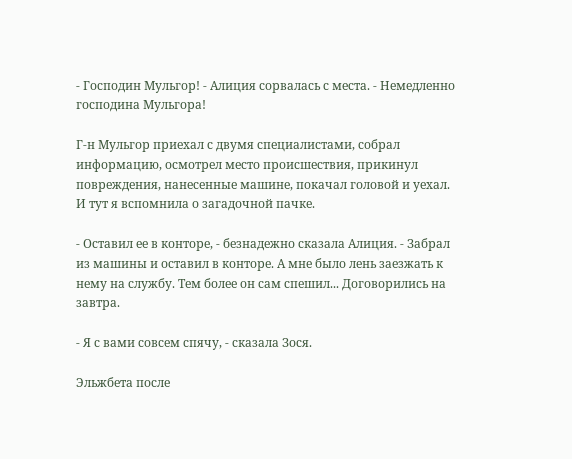- Господин Мульгор! - Алиция сорвалась с места. - Немедленно господина Мульгора!

Г-н Мульгор приехал с двумя специалистами, собрал информацию, осмотрел место происшествия, прикинул повреждения, нанесенные машине, покачал головой и уехал. И тут я вспомнила о загадочной пачке.

- Оставил ее в конторе, - безнадежно сказала Алиция. - Забрал из машины и оставил в конторе. А мне было лень заезжать к нему на службу. Тем более он сам спешил... Договорились на завтра.

- Я с вами совсем спячу, - сказала Зося.

Эльжбета после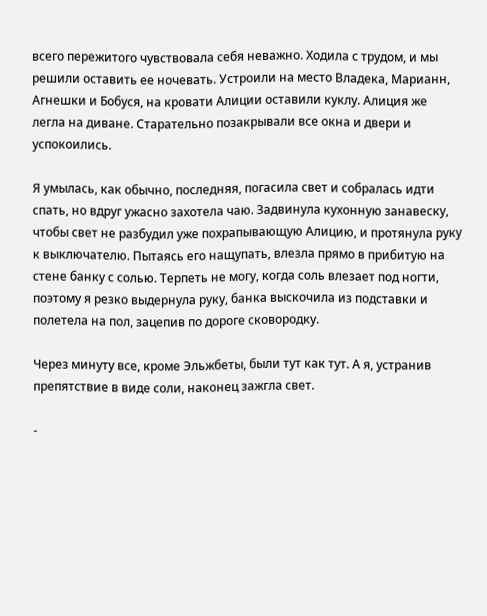всего пережитого чувствовала себя неважно. Ходила с трудом, и мы решили оставить ее ночевать. Устроили на место Владека, Марианн, Агнешки и Бобуся, на кровати Алиции оставили куклу. Алиция же легла на диване. Старательно позакрывали все окна и двери и успокоились.

Я умылась, как обычно, последняя, погасила свет и собралась идти спать, но вдруг ужасно захотела чаю. Задвинула кухонную занавеску, чтобы свет не разбудил уже похрапывающую Алицию, и протянула руку к выключателю. Пытаясь его нащупать, влезла прямо в прибитую на стене банку с солью. Терпеть не могу, когда соль влезает под ногти, поэтому я резко выдернула руку, банка выскочила из подставки и полетела на пол, зацепив по дороге сковородку.

Через минуту все, кроме Эльжбеты, были тут как тут. А я, устранив препятствие в виде соли, наконец зажгла свет.

-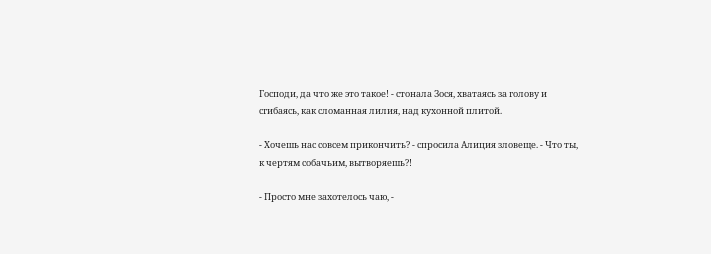Господи, да что же это такое! - стонала Зося, хватаясь за голову и сгибаясь, как сломанная лилия, над кухонной плитой.

- Хочешь нас совсем прикончить? - спросила Алиция зловеще. - Что ты, к чертям собачьим, вытворяешь?!

- Просто мне захотелось чаю, -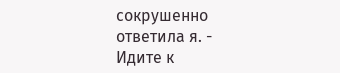сокрушенно ответила я. - Идите к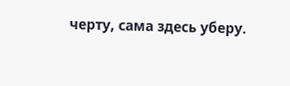черту, сама здесь уберу.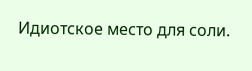Идиотское место для соли.